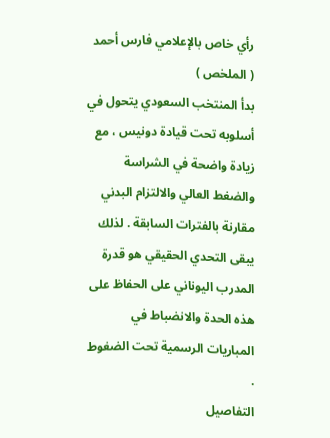رأي خاص بالإعلامي فارس أحمد
( الملخص )
بدأ المنتخب السعودي يتحول في أسلوبه تحت قيادة دونيس ، مع زيادة واضحة في الشراسة والضغط العالي والالتزام البدني مقارنة بالفترات السابقة . لذلك يبقى التحدي الحقيقي هو قدرة المدرب اليوناني على الحفاظ على هذه الحدة والانضباط في المباريات الرسمية تحت الضغوط .
التفاصيل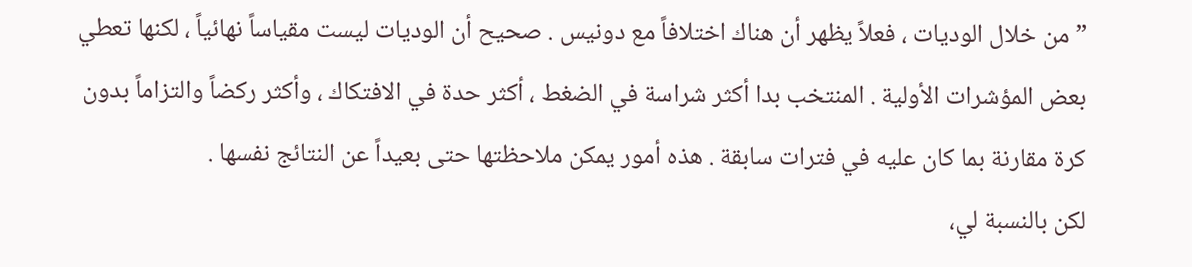” من خلال الوديات ، فعلاً يظهر أن هناك اختلافاً مع دونيس . صحيح أن الوديات ليست مقياساً نهائياً ، لكنها تعطي بعض المؤشرات الأولية . المنتخب بدا أكثر شراسة في الضغط ، أكثر حدة في الافتكاك ، وأكثر ركضاً والتزاماً بدون كرة مقارنة بما كان عليه في فترات سابقة . هذه أمور يمكن ملاحظتها حتى بعيداً عن النتائج نفسها .
لكن بالنسبة لي،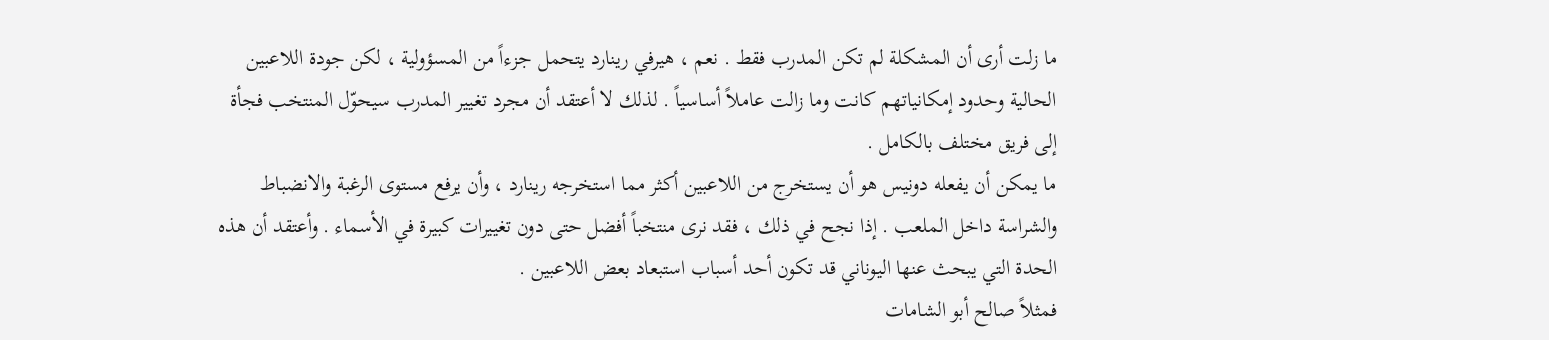ما زلت أرى أن المشكلة لم تكن المدرب فقط . نعم ، هيرفي رينارد يتحمل جزءاً من المسؤولية ، لكن جودة اللاعبين الحالية وحدود إمكانياتهم كانت وما زالت عاملاً أساسياً . لذلك لا أعتقد أن مجرد تغيير المدرب سيحوّل المنتخب فجأة إلى فريق مختلف بالكامل .
ما يمكن أن يفعله دونيس هو أن يستخرج من اللاعبين أكثر مما استخرجه رينارد ، وأن يرفع مستوى الرغبة والانضباط والشراسة داخل الملعب . إذا نجح في ذلك ، فقد نرى منتخباً أفضل حتى دون تغييرات كبيرة في الأسماء . وأعتقد أن هذه الحدة التي يبحث عنها اليوناني قد تكون أحد أسباب استبعاد بعض اللاعبين .
فمثلاً صالح أبو الشامات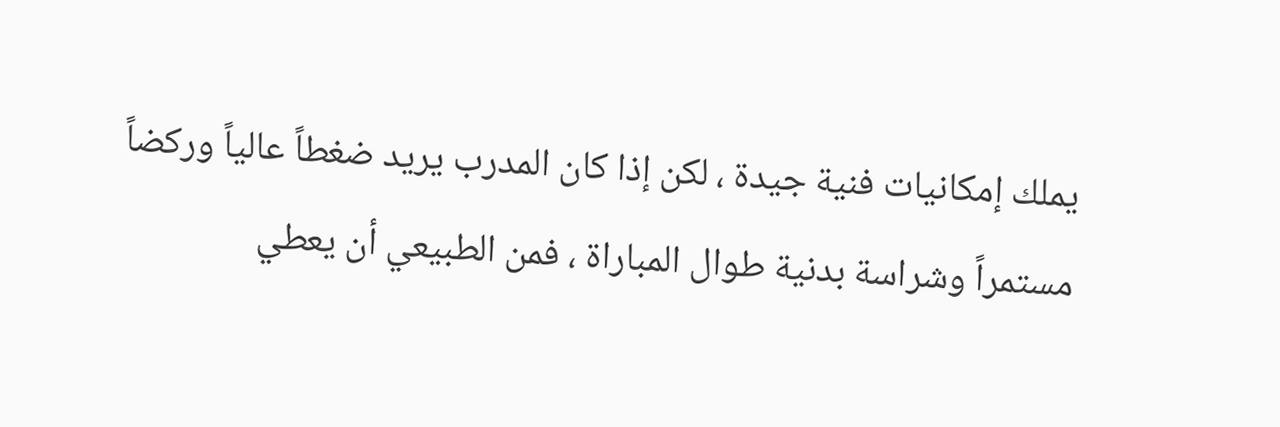يملك إمكانيات فنية جيدة ، لكن إذا كان المدرب يريد ضغطاً عالياً وركضاً مستمراً وشراسة بدنية طوال المباراة ، فمن الطبيعي أن يعطي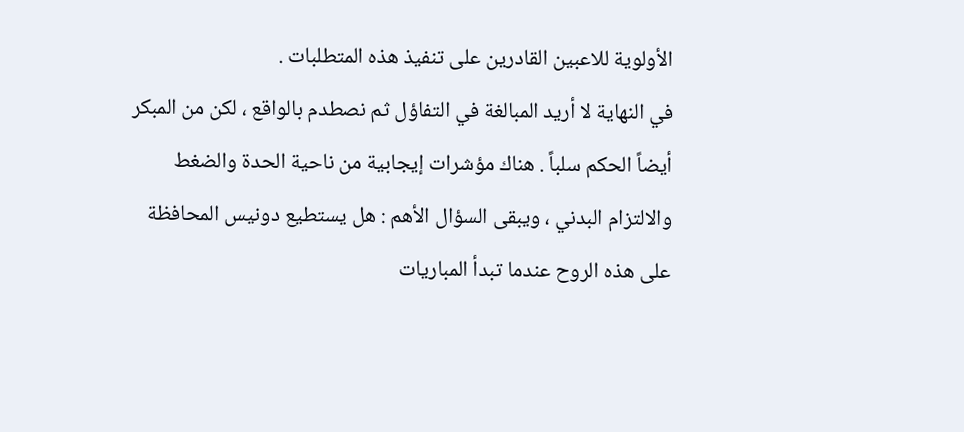الأولوية للاعبين القادرين على تنفيذ هذه المتطلبات .
في النهاية لا أريد المبالغة في التفاؤل ثم نصطدم بالواقع ، لكن من المبكر أيضاً الحكم سلباً . هناك مؤشرات إيجابية من ناحية الحدة والضغط والالتزام البدني ، ويبقى السؤال الأهم : هل يستطيع دونيس المحافظة على هذه الروح عندما تبدأ المباريات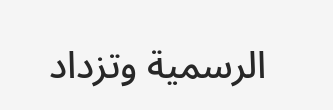الرسمية وتزداد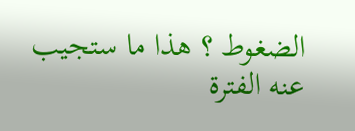الضغوط ؟ هذا ما ستجيب عنه الفترة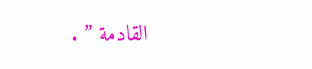القادمة ” .